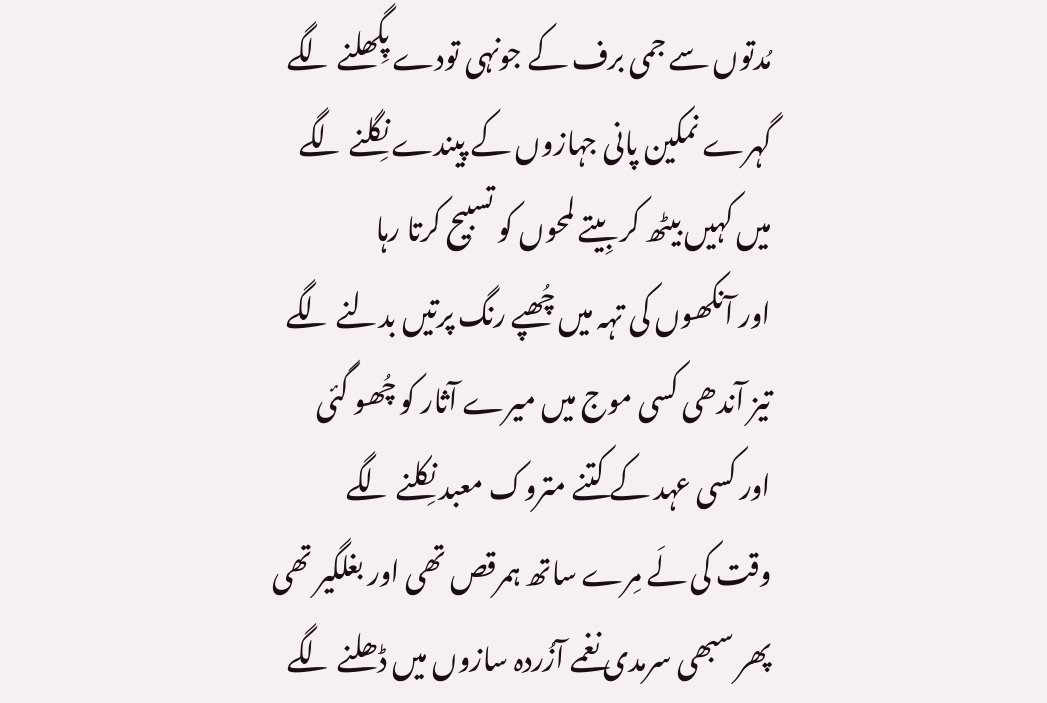مُدتوں سے جمی برف کے جونہی تودے پِگھلنے لگے
گہرے نمکین پانی جہازوں کے پیندے نِگلنے لگے
میں کہیں بیٹھ کر بِیتے لمحوں کو تسبیح کرتا رہا
اور آنکھوں کی تہہ میں چُھپے رنگ پرتیں بدلنے لگے
تیز آندھی کسی موج میں میرے آثار کو چُھو گئی
اور کسی عہد کے کتنے متروک معبد نِکلنے لگے
وقت کی لَے مِرے ساتھ ہمرقص تھی اور بغلگیر تھی
پھر سبھی سرمدی نغمے آزُردہ سازوں میں ڈھلنے لگے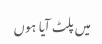میں پلٹ آیا ہوں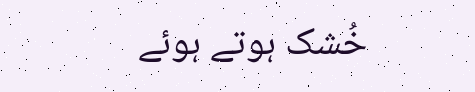خُشک ہوتے ہوئے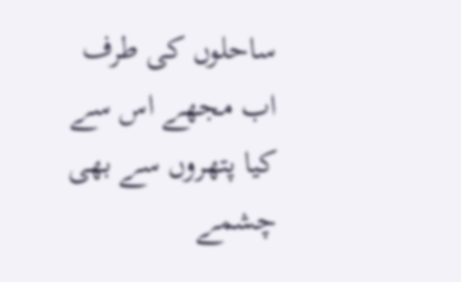ساحلوں کی طرف
اب مجھے اس سے کیا پتھروں سے بھی چشمے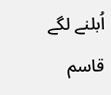اُبلنے لگے
قاسم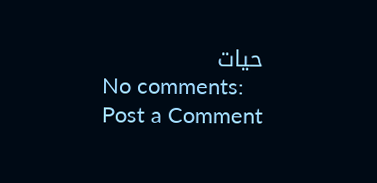حیات
No comments:
Post a Comment